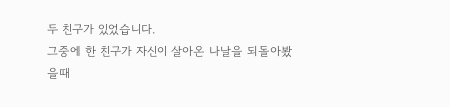두 친구가 있었습니다.
그중에 한 친구가 자신이 살아온 나날을 되돌아봤을때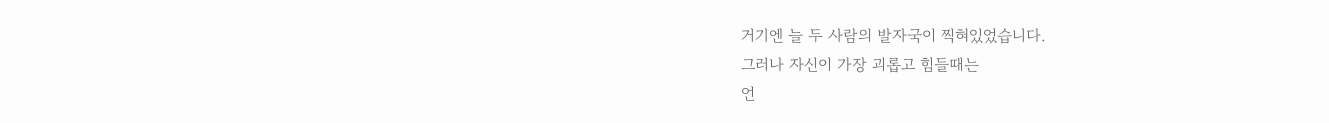거기엔 늘 두 사람의 발자국이 찍혀있었습니다.
그러나 자신이 가장 괴롭고 힘들때는
언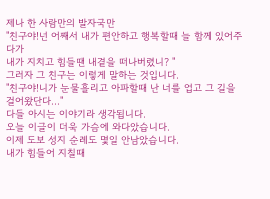제나 한 사람만의 발자국만
"친구야!넌 어째서 내가 편안하고 행복할때 늘 함께 있어주다가
내가 지치고 힘들땐 내곁을 떠나버렸니? "
그러자 그 친구는 이렇게 말하는 것입니다.
"친구야!니가 눈물흘리고 아파할때 난 너를 업고 그 길을 걸어왔단다..."
다들 아시는 이야기라 생각됩니다.
오늘 이글이 더욱 가슴에 와다았습니다.
이제 도보 성지 순례도 몇일 안남았습니다.
내가 힘들어 지칠때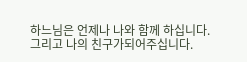하느님은 언제나 나와 함께 하십니다.
그리고 나의 친구가되어주십니다.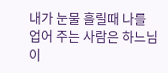내가 눈물 흘릴때 나를 업어 주는 사람은 하느님이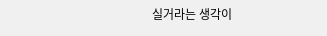실거라는 생각이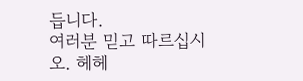듭니다.
여러분 믿고 따르십시오. 헤헤